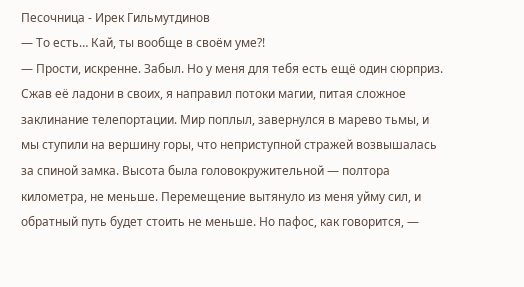Песочница - Ирек Гильмутдинов
— То есть… Кай, ты вообще в своём уме?!
— Прости, искренне. Забыл. Но у меня для тебя есть ещё один сюрприз.
Сжав её ладони в своих, я направил потоки магии, питая сложное заклинание телепортации. Мир поплыл, завернулся в марево тьмы, и мы ступили на вершину горы, что неприступной стражей возвышалась за спиной замка. Высота была головокружительной — полтора километра, не меньше. Перемещение вытянуло из меня уйму сил, и обратный путь будет стоить не меньше. Но пафос, как говорится, —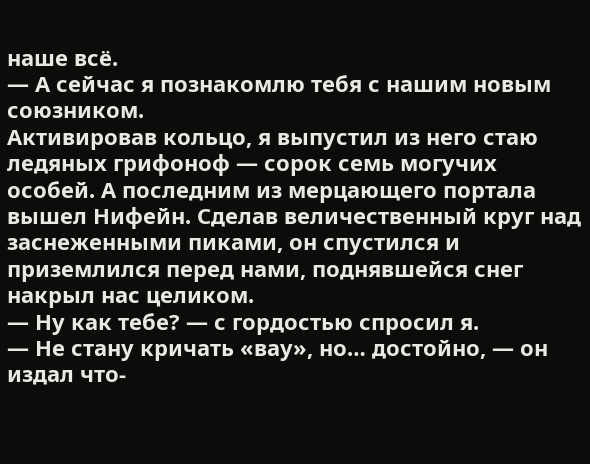наше всё.
— А сейчас я познакомлю тебя с нашим новым союзником.
Активировав кольцо, я выпустил из него стаю ледяных грифоноф — сорок семь могучих особей. А последним из мерцающего портала вышел Нифейн. Сделав величественный круг над заснеженными пиками, он спустился и приземлился перед нами, поднявшейся снег накрыл нас целиком.
— Ну как тебе? — с гордостью спросил я.
— Не стану кричать «вау», но… достойно, — он издал что-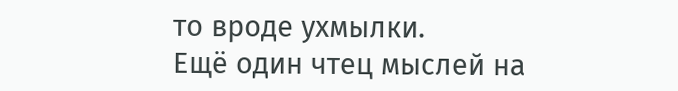то вроде ухмылки.
Ещё один чтец мыслей на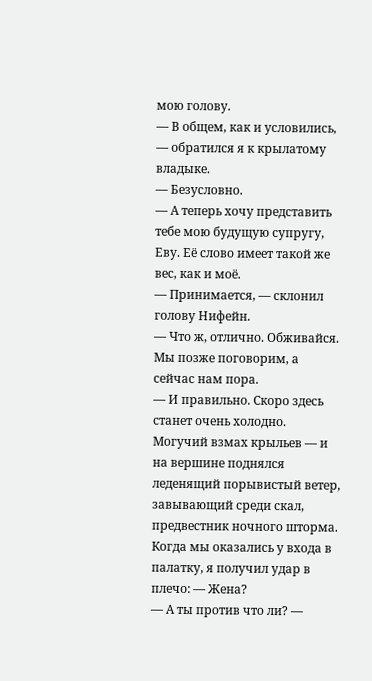мою голову.
— В общем, как и условились, — обратился я к крылатому владыке.
— Безусловно.
— А теперь хочу представить тебе мою будущую супругу, Еву. Её слово имеет такой же вес, как и моё.
— Принимается, — склонил голову Нифейн.
— Что ж, отлично. Обживайся. Мы позже поговорим, а сейчас нам пора.
— И правильно. Скоро здесь станет очень холодно.
Могучий взмах крыльев — и на вершине поднялся леденящий порывистый ветер, завывающий среди скал, предвестник ночного шторма.
Когда мы оказались у входа в палатку, я получил удар в плечо: — Жена?
— А ты против что ли? —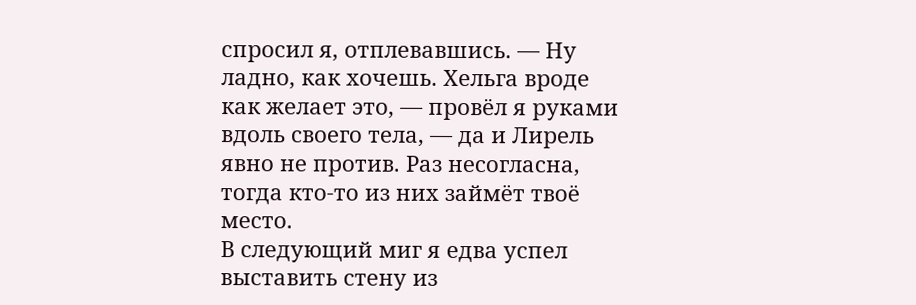спросил я, отплевавшись. — Ну ладно, как хочешь. Хельга вроде как желает это, — провёл я руками вдоль своего тела, — да и Лирель явно не против. Раз несогласна, тогда кто-то из них займёт твоё место.
В следующий миг я едва успел выставить стену из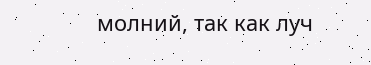молний, так как луч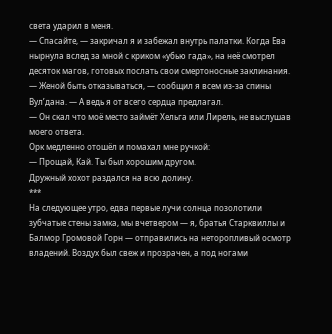света ударил в меня.
— Спасайте, — закричал я и забежал внутрь палатки. Когда Ева нырнула вслед за мной с криком «убью гада», на неё смотрел десяток магов, готовых послать свои смертоносные заклинания.
— Женой быть отказываться, — сообщил я всем из-за спины Вул’дана. — А ведь я от всего сердца предлагал.
— Он скал что моё место займёт Хельга или Лирель, не выслушав моего ответа.
Орк медленно отошёл и помахал мне ручкой:
— Прощай, Кай. Ты был хорошим другом.
Дружный хохот раздался на всю долину.
***
На следующее утро, едва первые лучи солнца позолотили зубчатые стены замка, мы вчетвером — я, братья Старквиллы и Балмор Громовой Горн — отправились на неторопливый осмотр владений. Воздух был свеж и прозрачен, а под ногами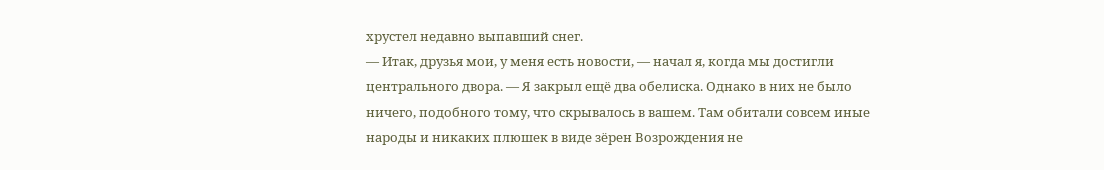хрустел недавно выпавший снег.
— Итак, друзья мои, у меня есть новости, — начал я, когда мы достигли центрального двора. — Я закрыл ещё два обелиска. Однако в них не было ничего, подобного тому, что скрывалось в вашем. Там обитали совсем иные народы и никаких плюшек в виде зёрен Возрождения не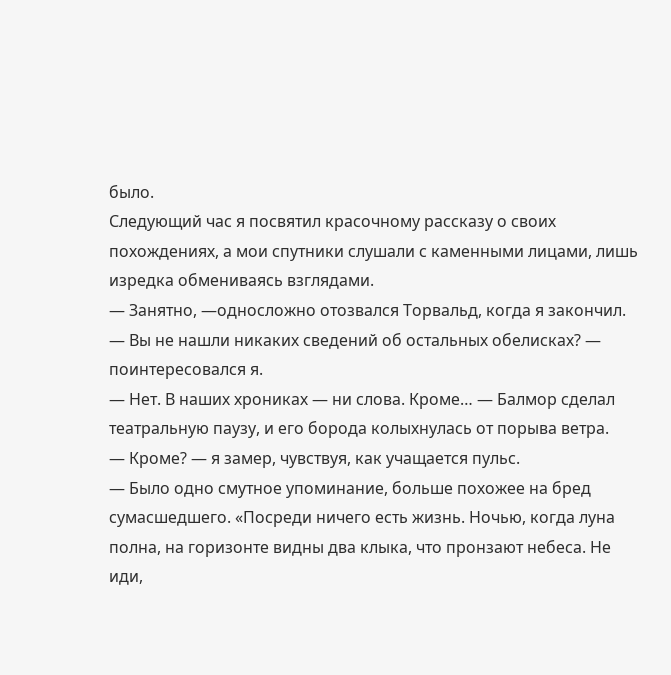было.
Следующий час я посвятил красочному рассказу о своих похождениях, а мои спутники слушали с каменными лицами, лишь изредка обмениваясь взглядами.
— Занятно, —односложно отозвался Торвальд, когда я закончил.
— Вы не нашли никаких сведений об остальных обелисках? — поинтересовался я.
— Нет. В наших хрониках — ни слова. Кроме… — Балмор сделал театральную паузу, и его борода колыхнулась от порыва ветра.
— Кроме? — я замер, чувствуя, как учащается пульс.
— Было одно смутное упоминание, больше похожее на бред сумасшедшего. «Посреди ничего есть жизнь. Ночью, когда луна полна, на горизонте видны два клыка, что пронзают небеса. Не иди,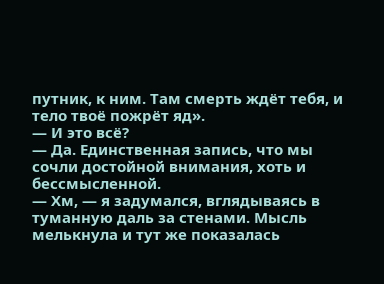путник, к ним. Там смерть ждёт тебя, и тело твоё пожрёт яд».
— И это всё?
— Да. Единственная запись, что мы сочли достойной внимания, хоть и бессмысленной.
— Хм, — я задумался, вглядываясь в туманную даль за стенами. Мысль мелькнула и тут же показалась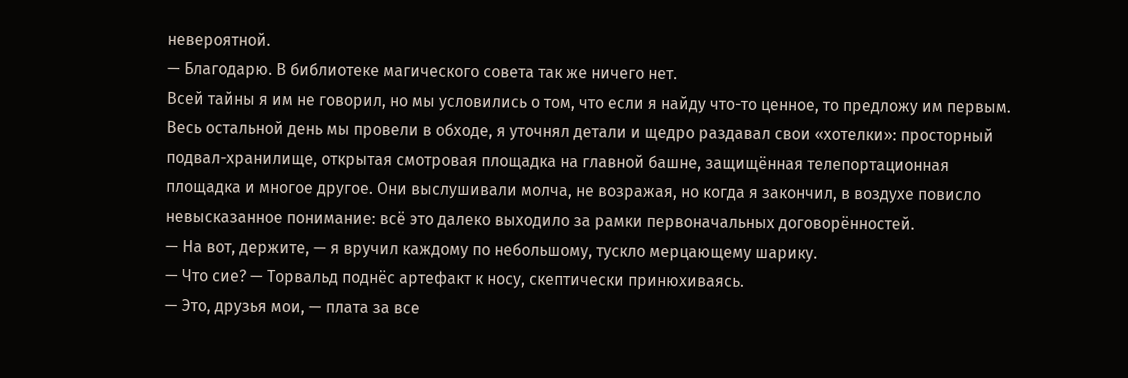невероятной.
— Благодарю. В библиотеке магического совета так же ничего нет.
Всей тайны я им не говорил, но мы условились о том, что если я найду что-то ценное, то предложу им первым.
Весь остальной день мы провели в обходе, я уточнял детали и щедро раздавал свои «хотелки»: просторный подвал-хранилище, открытая смотровая площадка на главной башне, защищённая телепортационная площадка и многое другое. Они выслушивали молча, не возражая, но когда я закончил, в воздухе повисло невысказанное понимание: всё это далеко выходило за рамки первоначальных договорённостей.
— На вот, держите, — я вручил каждому по небольшому, тускло мерцающему шарику.
— Что сие? — Торвальд поднёс артефакт к носу, скептически принюхиваясь.
— Это, друзья мои, — плата за все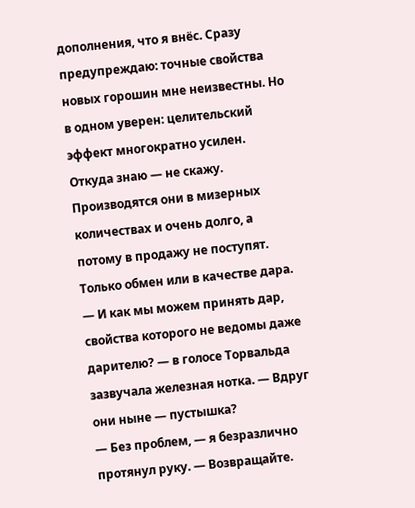дополнения, что я внёс. Сразу предупреждаю: точные свойства новых горошин мне неизвестны. Но в одном уверен: целительский эффект многократно усилен. Откуда знаю — не скажу. Производятся они в мизерных количествах и очень долго, а потому в продажу не поступят. Только обмен или в качестве дара.
— И как мы можем принять дар, свойства которого не ведомы даже дарителю? — в голосе Торвальда зазвучала железная нотка. — Вдруг они ныне — пустышка?
— Без проблем, — я безразлично протянул руку. — Возвращайте.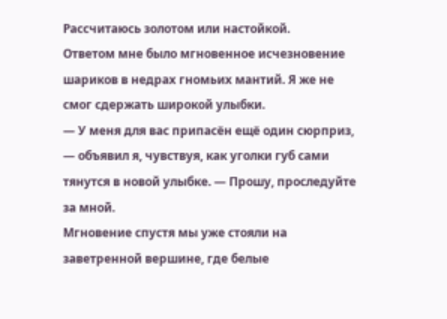Рассчитаюсь золотом или настойкой.
Ответом мне было мгновенное исчезновение шариков в недрах гномьих мантий. Я же не смог сдержать широкой улыбки.
— У меня для вас припасён ещё один сюрприз, — объявил я, чувствуя, как уголки губ сами тянутся в новой улыбке. — Прошу, проследуйте за мной.
Мгновение спустя мы уже стояли на заветренной вершине, где белые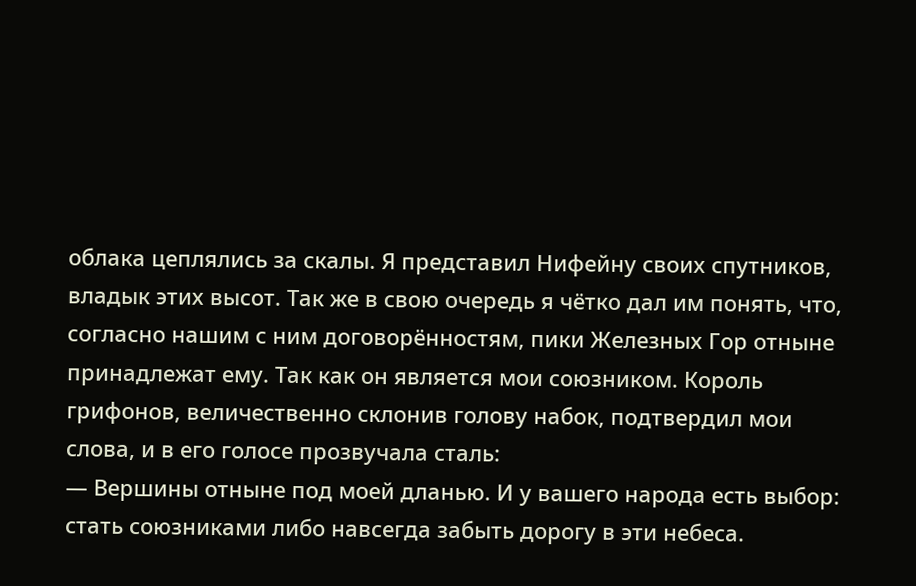облака цеплялись за скалы. Я представил Нифейну своих спутников, владык этих высот. Так же в свою очередь я чётко дал им понять, что, согласно нашим с ним договорённостям, пики Железных Гор отныне принадлежат ему. Так как он является мои союзником. Король грифонов, величественно склонив голову набок, подтвердил мои слова, и в его голосе прозвучала сталь:
— Вершины отныне под моей дланью. И у вашего народа есть выбор: стать союзниками либо навсегда забыть дорогу в эти небеса.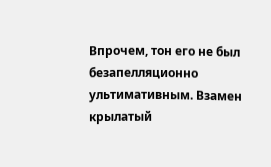Впрочем, тон его не был безапелляционно ультимативным. Взамен крылатый